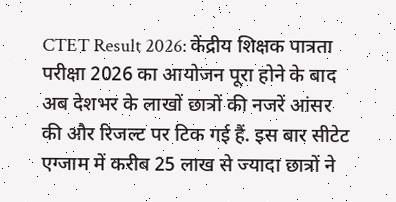CTET Result 2026: केंद्रीय शिक्षक पात्रता परीक्षा 2026 का आयोजन पूरा होने के बाद अब देशभर के लाखों छात्रों की नजरें आंसर की और रिजल्ट पर टिक गई हैं. इस बार सीटेट एग्जाम में करीब 25 लाख से ज्यादा छात्रों ने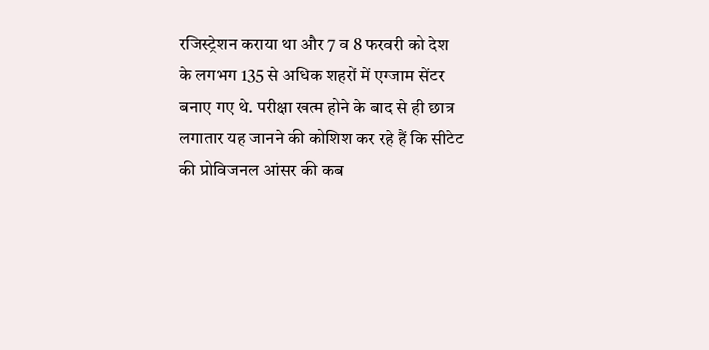रजिस्ट्रेशन कराया था और 7 व 8 फरवरी को देश के लगभग 135 से अधिक शहरों में एग्जाम सेंटर बनाए गए थे. परीक्षा खत्म होने के बाद से ही छात्र लगातार यह जानने की कोशिश कर रहे हैं कि सीटेट की प्रोविजनल आंसर की कब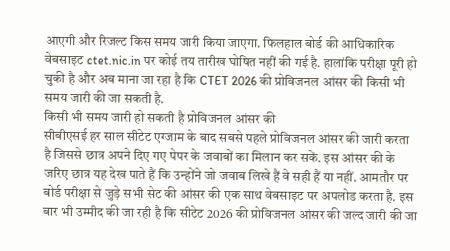आएगी और रिजल्ट किस समय जारी किया जाएगा. फिलहाल बोर्ड की आधिकारिक वेबसाइट ctet.nic.in पर कोई तय तारीख घोषित नहीं की गई है. हालांकि परीक्षा पूरी हो चुकी है और अब माना जा रहा है कि CTET 2026 की प्रोविजनल आंसर की किसी भी समय जारी की जा सकती है.
किसी भी समय जारी हो सकती है प्रोविजनल आंसर की
सीबीएसई हर साल सीटेट एग्जाम के बाद सबसे पहले प्रोविजनल आंसर की जारी करता है जिससे छात्र अपने दिए गए पेपर के जवाबों का मिलान कर सकें. इस आंसर की के जरिए छात्र यह देख पाते हैं कि उन्होंने जो जवाब लिखे हैं वे सही हैं या नहीं. आमतौर पर बोर्ड परीक्षा से जुड़े सभी सेट की आंसर की एक साथ वेबसाइट पर अपलोड करता है. इस बार भी उम्मीद की जा रही है कि सीटेट 2026 की प्रोविजनल आंसर की जल्द जारी की जा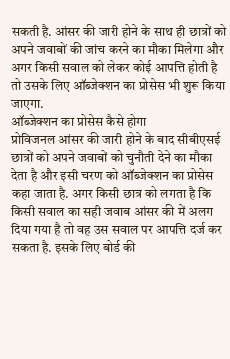सकती है. आंसर की जारी होने के साथ ही छात्रों को अपने जवाबों की जांच करने का मौका मिलेगा और अगर किसी सवाल को लेकर कोई आपत्ति होती है तो उसके लिए ऑब्जेक्शन का प्रोसेस भी शुरू किया जाएगा.
ऑब्जेक्शन का प्रोसेस कैसे होगा
प्रोविजनल आंसर की जारी होने के बाद सीबीएसई छात्रों को अपने जवाबों को चुनौती देने का मौका देता है और इसी चरण को ऑब्जेक्शन का प्रोसेस कहा जाता है. अगर किसी छात्र को लगता है कि किसी सवाल का सही जवाब आंसर की में अलग दिया गया है तो वह उस सवाल पर आपत्ति दर्ज कर सकता है. इसके लिए बोर्ड की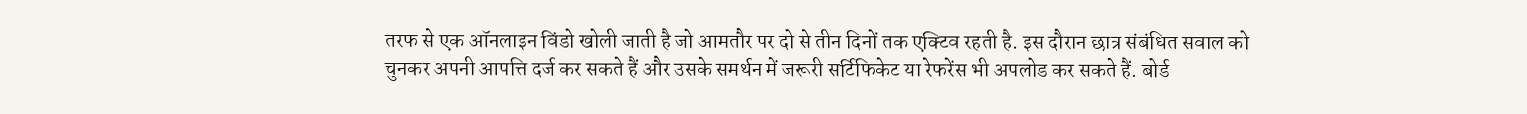तरफ से एक ऑनलाइन विंडो खोली जाती है जो आमतौर पर दो से तीन दिनों तक एक्टिव रहती है. इस दौरान छात्र संबंधित सवाल को चुनकर अपनी आपत्ति दर्ज कर सकते हैं और उसके समर्थन में जरूरी सर्टिफिकेट या रेफरेंस भी अपलोड कर सकते हैं. बोर्ड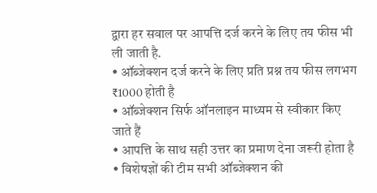द्वारा हर सवाल पर आपत्ति दर्ज करने के लिए तय फीस भी ली जाती है.
• ऑब्जेक्शन दर्ज करने के लिए प्रति प्रश्न तय फीस लगभग ₹1000 होती है
• ऑब्जेक्शन सिर्फ ऑनलाइन माध्यम से स्वीकार किए जाते हैं
• आपत्ति के साथ सही उत्तर का प्रमाण देना जरूरी होता है
• विशेषज्ञों की टीम सभी ऑब्जेक्शन की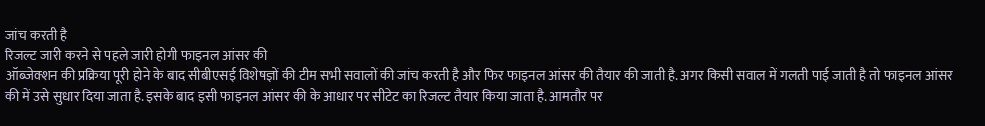जांच करती है
रिजल्ट जारी करने से पहले जारी होगी फाइनल आंसर की
ऑब्जेक्शन की प्रक्रिया पूरी होने के बाद सीबीएसई विशेषज्ञों की टीम सभी सवालों की जांच करती है और फिर फाइनल आंसर की तैयार की जाती है. अगर किसी सवाल में गलती पाई जाती है तो फाइनल आंसर की में उसे सुधार दिया जाता है. इसके बाद इसी फाइनल आंसर की के आधार पर सीटेट का रिजल्ट तैयार किया जाता है. आमतौर पर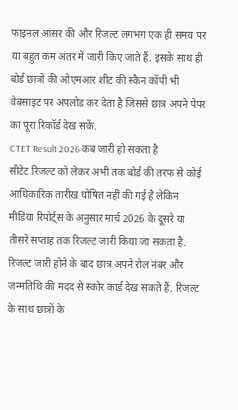फाइनल आंसर की और रिजल्ट लगभग एक ही समय पर या बहुत कम अंतर में जारी किए जाते हैं. इसके साथ ही बोर्ड छात्रों की ओएमआर शीट की स्कैन कॉपी भी वेबसाइट पर अपलोड कर देता है जिससे छात्र अपने पेपर का पूरा रिकॉर्ड देख सकें.
CTET Result 2026 कब जारी हो सकता है
सीटेट रिजल्ट को लेकर अभी तक बोर्ड की तरफ से कोई आधिकारिक तारीख घोषित नहीं की गई है लेकिन मीडिया रिपोर्ट्स के अनुसार मार्च 2026 के दूसरे या तीसरे सप्ताह तक रिजल्ट जारी किया जा सकता है. रिजल्ट जारी होने के बाद छात्र अपने रोल नंबर और जन्मतिथि की मदद से स्कोर कार्ड देख सकते हैं. रिजल्ट के साथ छात्रों के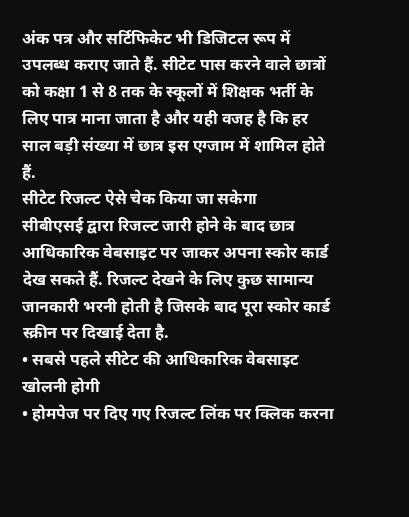अंक पत्र और सर्टिफिकेट भी डिजिटल रूप में उपलब्ध कराए जाते हैं. सीटेट पास करने वाले छात्रों को कक्षा 1 से 8 तक के स्कूलों में शिक्षक भर्ती के लिए पात्र माना जाता है और यही वजह है कि हर साल बड़ी संख्या में छात्र इस एग्जाम में शामिल होते हैं.
सीटेट रिजल्ट ऐसे चेक किया जा सकेगा
सीबीएसई द्वारा रिजल्ट जारी होने के बाद छात्र आधिकारिक वेबसाइट पर जाकर अपना स्कोर कार्ड देख सकते हैं. रिजल्ट देखने के लिए कुछ सामान्य जानकारी भरनी होती है जिसके बाद पूरा स्कोर कार्ड स्क्रीन पर दिखाई देता है.
• सबसे पहले सीटेट की आधिकारिक वेबसाइट खोलनी होगी
• होमपेज पर दिए गए रिजल्ट लिंक पर क्लिक करना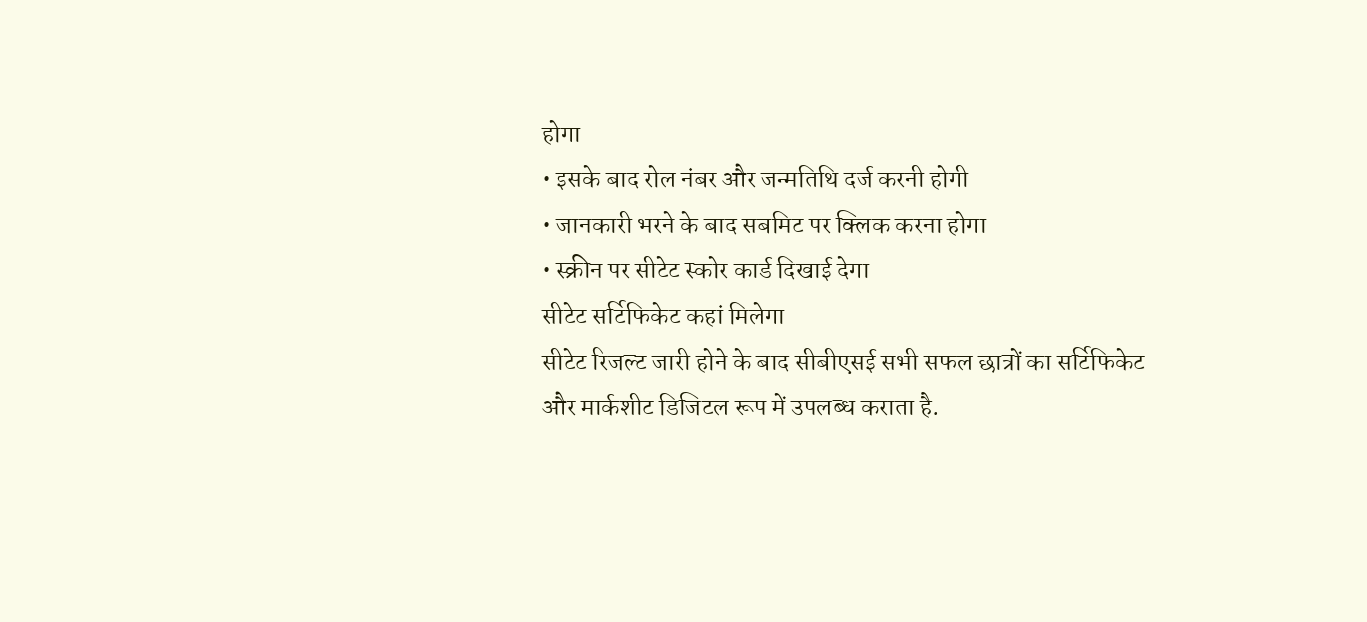होगा
• इसके बाद रोल नंबर और जन्मतिथि दर्ज करनी होगी
• जानकारी भरने के बाद सबमिट पर क्लिक करना होगा
• स्क्रीन पर सीटेट स्कोर कार्ड दिखाई देगा
सीटेट सर्टिफिकेट कहां मिलेगा
सीटेट रिजल्ट जारी होने के बाद सीबीएसई सभी सफल छात्रों का सर्टिफिकेट और मार्कशीट डिजिटल रूप में उपलब्ध कराता है.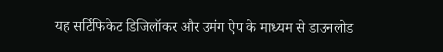यह सर्टिफिकेट डिजिलॉकर और उमंग ऐप के माध्यम से डाउनलोड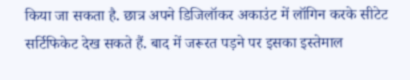किया जा सकता है. छात्र अपने डिजिलॉकर अकाउंट में लॉगिन करके सीटेट सर्टिफिकेट देख सकते हैं. बाद में जरूरत पड़ने पर इसका इस्तेमाल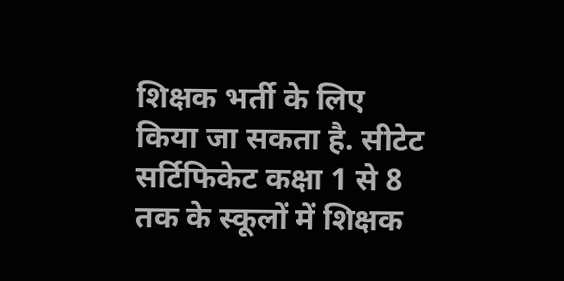शिक्षक भर्ती के लिए किया जा सकता है. सीटेट सर्टिफिकेट कक्षा 1 से 8 तक के स्कूलों में शिक्षक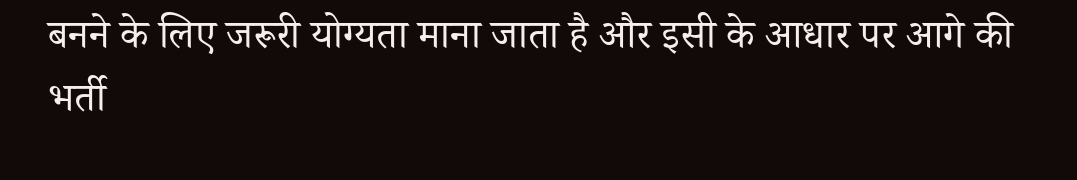बनने के लिए जरूरी योग्यता माना जाता है और इसी के आधार पर आगे की भर्ती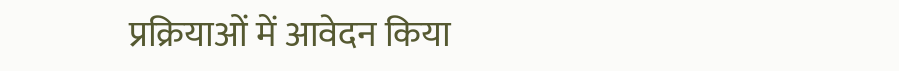प्रक्रियाओं में आवेदन किया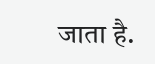जाता है.